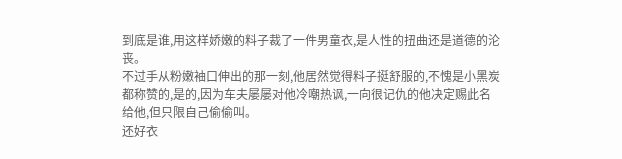到底是谁,用这样娇嫩的料子裁了一件男童衣,是人性的扭曲还是道德的沦丧。
不过手从粉嫩袖口伸出的那一刻,他居然觉得料子挺舒服的,不愧是小黑炭都称赞的,是的,因为车夫屡屡对他冷嘲热讽,一向很记仇的他决定赐此名给他,但只限自己偷偷叫。
还好衣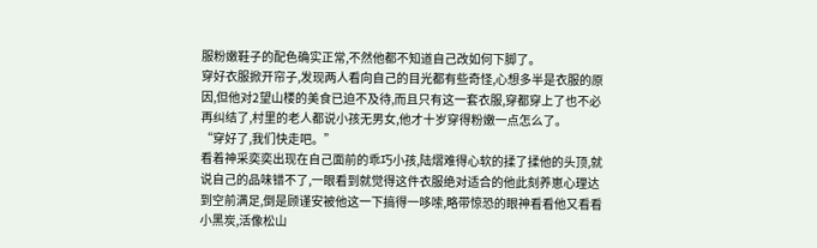服粉嫩鞋子的配色确实正常,不然他都不知道自己改如何下脚了。
穿好衣服掀开帘子,发现两人看向自己的目光都有些奇怪,心想多半是衣服的原因,但他对2望山楼的美食已迫不及待,而且只有这一套衣服,穿都穿上了也不必再纠结了,村里的老人都说小孩无男女,他才十岁穿得粉嫩一点怎么了。
“穿好了,我们快走吧。”
看着神采奕奕出现在自己面前的乖巧小孩,陆熠难得心软的揉了揉他的头顶,就说自己的品味错不了,一眼看到就觉得这件衣服绝对适合的他此刻养崽心理达到空前满足,倒是顾谨安被他这一下搞得一哆嗦,略带惊恐的眼神看看他又看看小黑炭,活像松山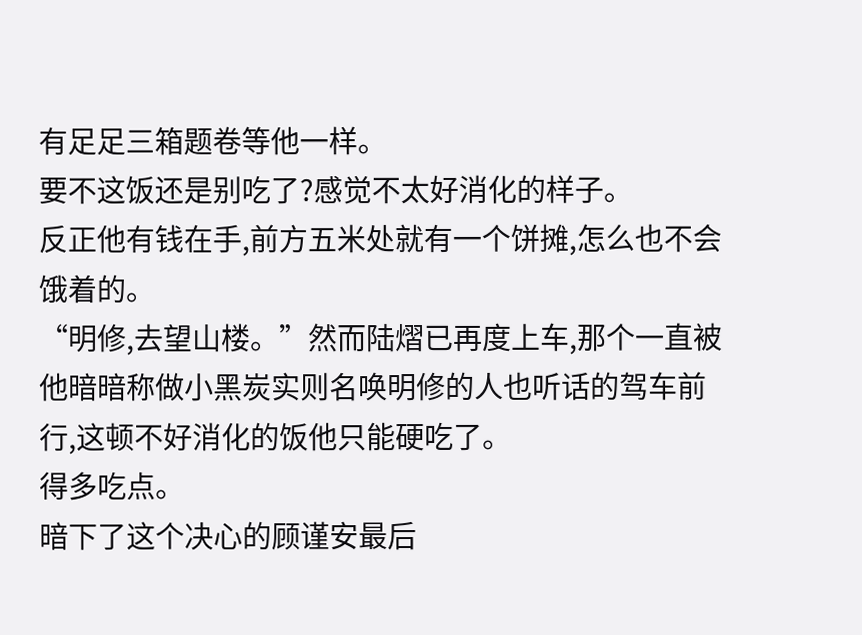有足足三箱题卷等他一样。
要不这饭还是别吃了?感觉不太好消化的样子。
反正他有钱在手,前方五米处就有一个饼摊,怎么也不会饿着的。
“明修,去望山楼。”然而陆熠已再度上车,那个一直被他暗暗称做小黑炭实则名唤明修的人也听话的驾车前行,这顿不好消化的饭他只能硬吃了。
得多吃点。
暗下了这个决心的顾谨安最后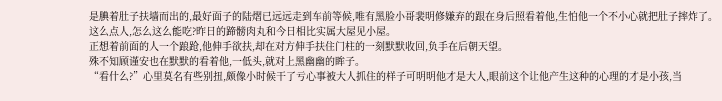是腆着肚子扶墙而出的,最好面子的陆熠已远远走到车前等候,唯有黑脸小哥裴明修嫌弃的跟在身后照看着他,生怕他一个不小心就把肚子摔炸了。
这么点人,怎么这么能吃?昨日的蹄髈肉丸和今日相比实属大屋见小屋。
正想着前面的人一个踉跄,他伸手欲扶,却在对方伸手扶住门柱的一刻默默收回,负手在后朝天望。
殊不知顾谨安也在默默的看着他,一低头,就对上黑幽幽的眸子。
“看什么?”心里莫名有些别扭,颇像小时候干了亏心事被大人抓住的样子可明明他才是大人,眼前这个让他产生这种的心理的才是小孩,当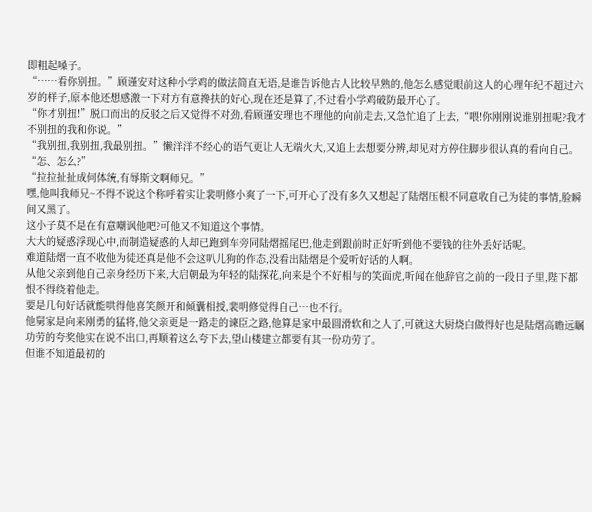即粗起嗓子。
“……看你别扭。”顾谨安对这种小学鸡的做法简直无语,是谁告诉他古人比较早熟的,他怎么感觉眼前这人的心理年纪不超过六岁的样子,原本他还想感激一下对方有意搀扶的好心,现在还是算了,不过看小学鸡破防最开心了。
“你才别扭!”脱口而出的反驳之后又觉得不对劲,看顾谨安理也不理他的向前走去,又急忙追了上去,“喂!你刚刚说谁别扭呢?我才不别扭的我和你说。”
“我别扭,我别扭,我最别扭。”懒洋洋不经心的语气更让人无端火大,又追上去想要分辨,却见对方停住脚步很认真的看向自己。
“怎、怎么?”
“拉拉扯扯成何体统,有辱斯文啊师兄。”
嘿,他叫我师兄~不得不说这个称呼着实让裴明修小爽了一下,可开心了没有多久又想起了陆熠压根不同意收自己为徒的事情,脸瞬间又黑了。
这小子莫不是在有意嘲讽他吧?可他又不知道这个事情。
大大的疑惑浮现心中,而制造疑惑的人却已跑到车旁同陆熠摇尾巴,他走到跟前时正好听到他不要钱的往外丢好话呢。
难道陆熠一直不收他为徒还真是他不会这叭儿狗的作态,没看出陆熠是个爱听好话的人啊。
从他父亲到他自己亲身经历下来,大启朝最为年轻的陆探花,向来是个不好相与的笑面虎,听闻在他辞官之前的一段日子里,陛下都恨不得绕着他走。
要是几句好话就能哄得他喜笑颜开和倾囊相授,裴明修觉得自己…也不行。
他舅家是向来刚勇的猛将,他父亲更是一路走的谏臣之路,他算是家中最圆滑软和之人了,可就这大厨烧白做得好也是陆熠高瞻远瞩功劳的夸奖他实在说不出口,再顺着这么夸下去,望山楼建立都要有其一份功劳了。
但谁不知道最初的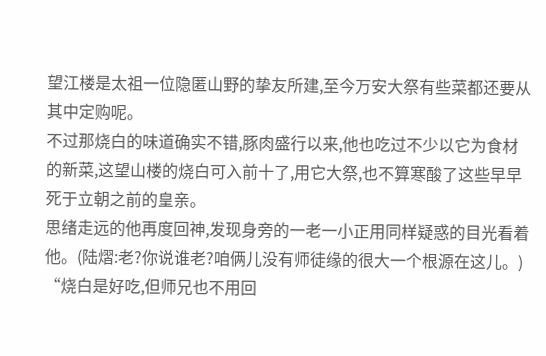望江楼是太祖一位隐匿山野的挚友所建,至今万安大祭有些菜都还要从其中定购呢。
不过那烧白的味道确实不错,豚肉盛行以来,他也吃过不少以它为食材的新菜,这望山楼的烧白可入前十了,用它大祭,也不算寒酸了这些早早死于立朝之前的皇亲。
思绪走远的他再度回神,发现身旁的一老一小正用同样疑惑的目光看着他。(陆熠:老?你说谁老?咱俩儿没有师徒缘的很大一个根源在这儿。)
“烧白是好吃,但师兄也不用回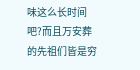味这么长时间吧?而且万安葬的先祖们皆是穷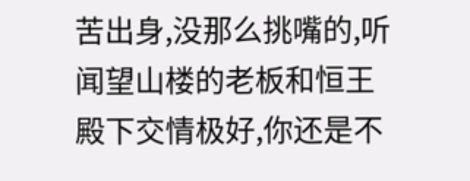苦出身,没那么挑嘴的,听闻望山楼的老板和恒王殿下交情极好,你还是不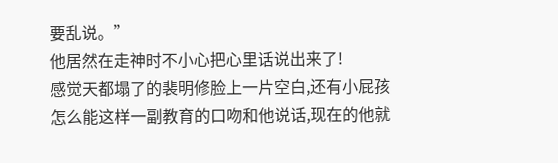要乱说。”
他居然在走神时不小心把心里话说出来了!
感觉天都塌了的裴明修脸上一片空白,还有小屁孩怎么能这样一副教育的口吻和他说话,现在的他就